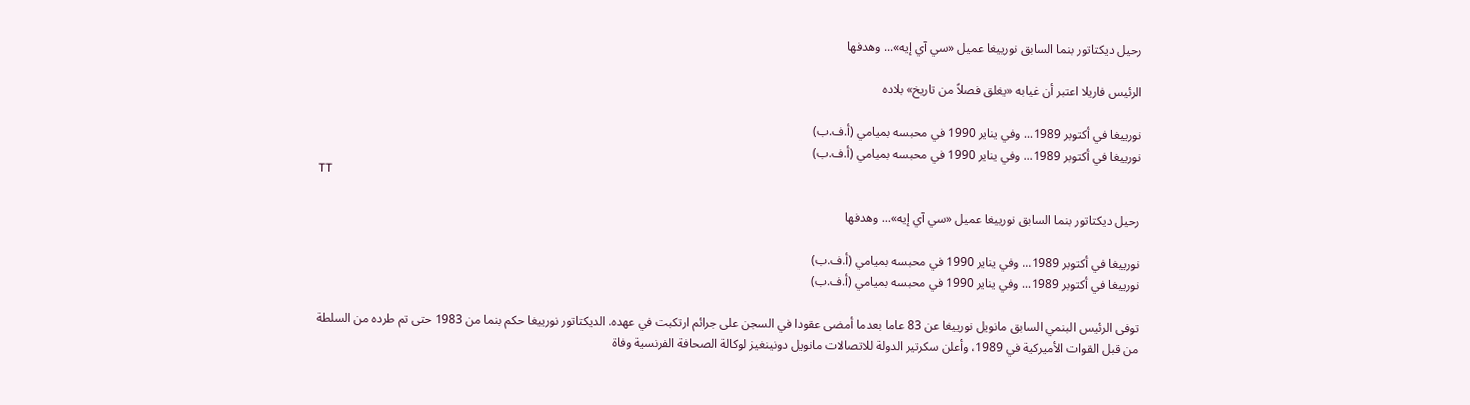رحيل ديكتاتور بنما السابق نورييغا عميل «سي آي إيه»... وهدفها

الرئيس فاريلا اعتبر أن غيابه «يغلق فصلاً من تاريخ» بلاده

نورييغا في أكتوبر 1989... وفي يناير 1990 في محبسه بميامي (أ.ف.ب)
نورييغا في أكتوبر 1989... وفي يناير 1990 في محبسه بميامي (أ.ف.ب)
TT

رحيل ديكتاتور بنما السابق نورييغا عميل «سي آي إيه»... وهدفها

نورييغا في أكتوبر 1989... وفي يناير 1990 في محبسه بميامي (أ.ف.ب)
نورييغا في أكتوبر 1989... وفي يناير 1990 في محبسه بميامي (أ.ف.ب)

توفى الرئيس البنمي السابق مانويل نورييغا عن 83 عاما بعدما أمضى عقودا في السجن على جرائم ارتكبت في عهده. الديكتاتور نورييغا حكم بنما من 1983 حتى تم طرده من السلطة من قبل القوات الأميركية في 1989، وأعلن سكرتير الدولة للاتصالات مانويل دونينغيز لوكالة الصحافة الفرنسية وفاة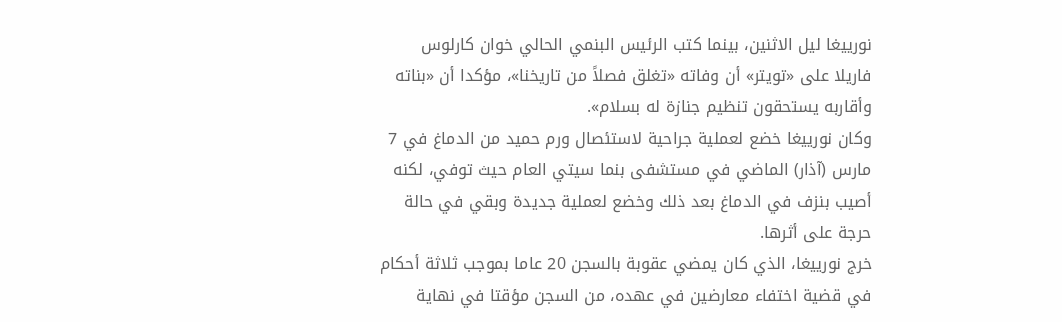نورييغا ليل الاثنين، بينما كتب الرئيس البنمي الحالي خوان كارلوس فاريلا على «تويتر» أن وفاته «تغلق فصلاً من تاريخنا»، مؤكدا أن «بناته وأقاربه يستحقون تنظيم جنازة له بسلام».
وكان نورييغا خضع لعملية جراحية لاستئصال ورم حميد من الدماغ في 7 مارس (آذار) الماضي في مستشفى بنما سيتي العام حيث توفي، لكنه أصيب بنزف في الدماغ بعد ذلك وخضع لعملية جديدة وبقي في حالة حرجة على أثرها.
خرج نورييغا، الذي كان يمضي عقوبة بالسجن 20 عاما بموجب ثلاثة أحكام في قضية اختفاء معارضين في عهده، من السجن مؤقتا في نهاية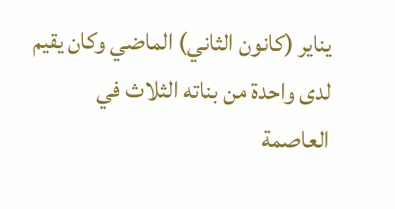يناير (كانون الثاني) الماضي وكان يقيم لدى واحدة من بناته الثلاث في العاصمة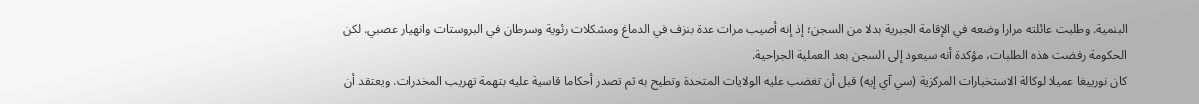البنمية. وطلبت عائلته مرارا وضعه في الإقامة الجبرية بدلا من السجن؛ إذ إنه أصيب مرات عدة بنزف في الدماغ ومشكلات رئوية وسرطان في البروستات وانهيار عصبي. لكن الحكومة رفضت هذه الطلبات، مؤكدة أنه سيعود إلى السجن بعد العملية الجراحية.
كان نورييغا عميلا لوكالة الاستخبارات المركزية (سي آي إيه) قبل أن تغضب عليه الولايات المتحدة وتطيح به ثم تصدر أحكاما قاسية عليه بتهمة تهريب المخدرات. ويعتقد أن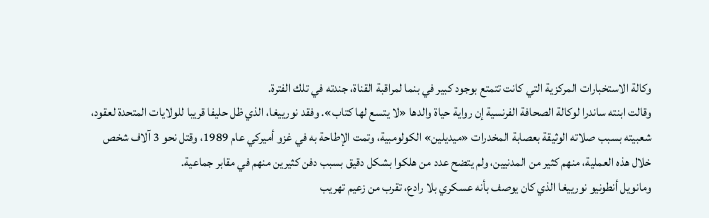وكالة الاستخبارات المركزية التي كانت تتمتع بوجود كبير في بنما لمراقبة القناة، جندته في تلك الفترة.
وقالت ابنته ساندرا لوكالة الصحافة الفرنسية إن رواية حياة والدها «لا يتسع لها كتاب». وفقد نورييغا، الذي ظل حليفا قريبا للولايات المتحدة لعقود، شعبيته بسبب صلاته الوثيقة بعصابة المخدرات «ميديلين» الكولومبية، وتمت الإطاحة به في غزو أميركي عام 1989، وقتل نحو 3 آلاف شخص خلال هذه العملية، منهم كثير من المدنيين، ولم يتضح عدد من هلكوا بشكل دقيق بسبب دفن كثيرين منهم في مقابر جماعية.
ومانويل أنطونيو نورييغا الذي كان يوصف بأنه عسكري بلا رادع، تقرب من زعيم تهريب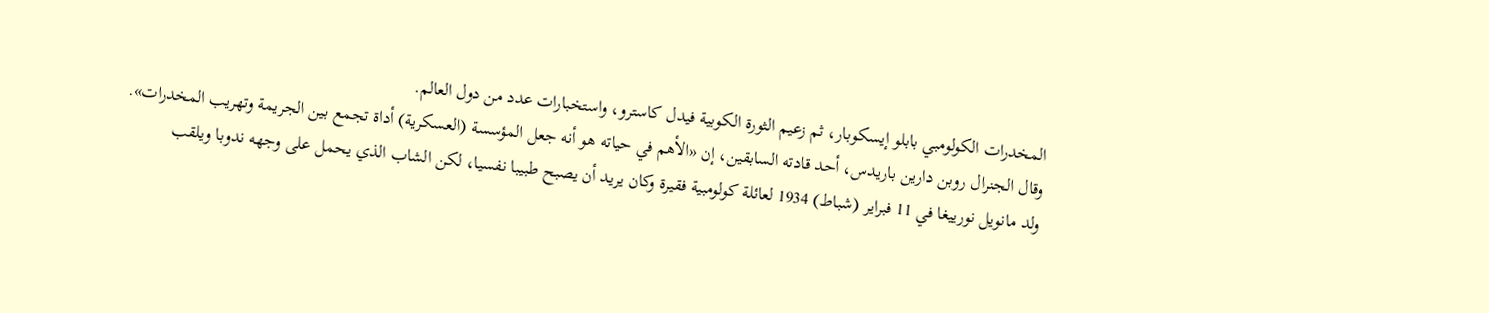المخدرات الكولومبي بابلو إيسكوبار، ثم زعيم الثورة الكوبية فيدل كاسترو، واستخبارات عدد من دول العالم.
وقال الجنرال روبن دارين باريدس، أحد قادته السابقين، إن «الأهم في حياته هو أنه جعل المؤسسة (العسكرية) أداة تجمع بين الجريمة وتهريب المخدرات».
ولد مانويل نورييغا في 11 فبراير (شباط) 1934 لعائلة كولومبية فقيرة وكان يريد أن يصبح طبيبا نفسيا، لكن الشاب الذي يحمل على وجهه ندوبا ويلقب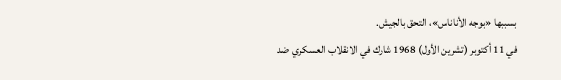بسببها «بوجه الأناناس»، التحق بالجيش.
في 11 أكتوبر (تشرين الأول) 1968 شارك في الانقلاب العسكري ضد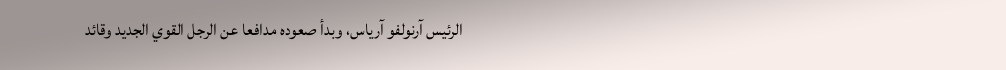الرئيس آرنولفو آرياس، وبدأ صعوده مدافعا عن الرجل القوي الجديد وقائد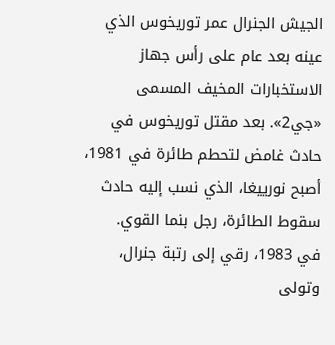الجيش الجنرال عمر توريخوس الذي عينه بعد عام على رأس جهاز الاستخبارات المخيف المسمى «جي2». بعد مقتل توريخوس في حادث غامض لتحطم طائرة في 1981، أصبح نورييغا، الذي نسب إليه حادث سقوط الطائرة، رجل بنما القوي.
في 1983، رقي إلى رتبة جنرال، وتولى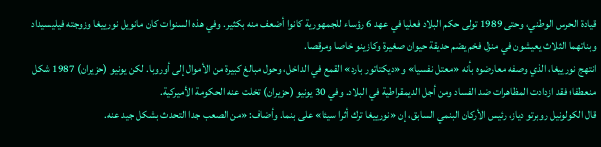قيادة الحرس الوطني، وحتى 1989 تولى حكم البلاد فعليا في عهد 6 رؤساء للجمهورية كانوا أضعف منه بكثير. وفي هذه السنوات كان مانويل نورييغا وزوجته فيليسيداد وبناتهما الثلاث يعيشون في منزل فخم يضم حديقة حيوان صغيرة وكازينو خاصا ومرقصا.
انتهج نورييغا، الذي وصفه معارضوه بأنه «معتل نفسيا» و«ديكتاتور بارد» القمع في الداخل، وحول مبالغ كبيرة من الأموال إلى أوروبا. لكن يونيو (حزيران) 1987 شكل منعطفا؛ فقد ازدادت المظاهرات ضد الفساد ومن أجل الديمقراطية في البلاد. وفي 30 يونيو (حزيران) تخلت عنه الحكومة الأميركية.
قال الكولونيل روبرتو دياز، رئيس الأركان البنمي السابق، إن «نورييغا ترك أثرا سيئا» على بنما. وأضاف: «من الصعب جدا التحدث بشكل جيد عنه.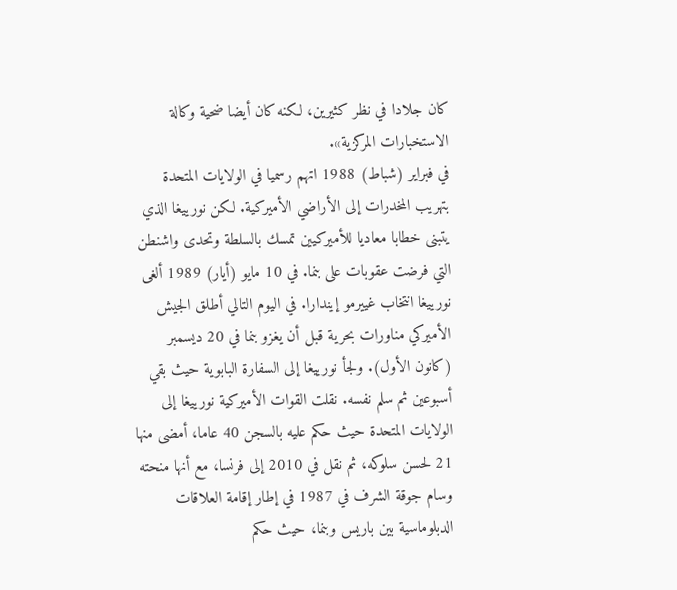كان جلادا في نظر كثيرين، لكنه كان أيضا ضحية وكالة الاستخبارات المركزية».
في فبراير (شباط) 1988 اتهم رسميا في الولايات المتحدة بتهريب المخدرات إلى الأراضي الأميركية. لكن نورييغا الذي يتبنى خطابا معاديا للأميركيين تمسك بالسلطة وتحدى واشنطن التي فرضت عقوبات على بنما. في 10 مايو (أيار) 1989 ألغى نورييغا انتخاب غييرمو إيندارا. في اليوم التالي أطلق الجيش الأميركي مناورات بحرية قبل أن يغزو بنما في 20 ديسمبر (كانون الأول). ولجأ نورييغا إلى السفارة البابوية حيث بقي أسبوعين ثم سلم نفسه. نقلت القوات الأميركية نورييغا إلى الولايات المتحدة حيث حكم عليه بالسجن 40 عاما، أمضى منها 21 لحسن سلوكه، ثم نقل في 2010 إلى فرنسا، مع أنها منحته وسام جوقة الشرف في 1987 في إطار إقامة العلاقات الدبلوماسية بين باريس وبنما، حيث حكم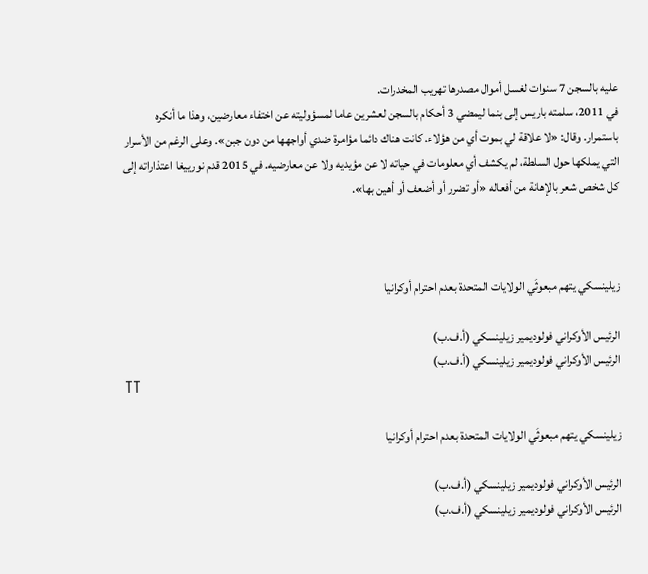عليه بالسجن 7 سنوات لغسل أموال مصدرها تهريب المخدرات.
في 2011، سلمته باريس إلى بنما ليمضي 3 أحكام بالسجن لعشرين عاما لمسؤوليته عن اختفاء معارضين، وهذا ما أنكره باستمرار. وقال: «لا علاقة لي بموت أي من هؤلاء. كانت هناك دائما مؤامرة ضدي أواجهها من دون جبن». وعلى الرغم من الأسرار التي يملكها حول السلطة، لم يكشف أي معلومات في حياته لا عن مؤيديه ولا عن معارضيه. في 2015 قدم نورييغا اعتذاراته إلى كل شخص شعر بالإهانة من أفعاله «أو تضرر أو أضعف أو أهين بها».



زيلينسكي يتهم مبعوثَي الولايات المتحدة بعدم احترام أوكرانيا

الرئيس الأوكراني فولوديمير زيلينسكي (أ.ف.ب)
الرئيس الأوكراني فولوديمير زيلينسكي (أ.ف.ب)
TT

زيلينسكي يتهم مبعوثَي الولايات المتحدة بعدم احترام أوكرانيا

الرئيس الأوكراني فولوديمير زيلينسكي (أ.ف.ب)
الرئيس الأوكراني فولوديمير زيلينسكي (أ.ف.ب)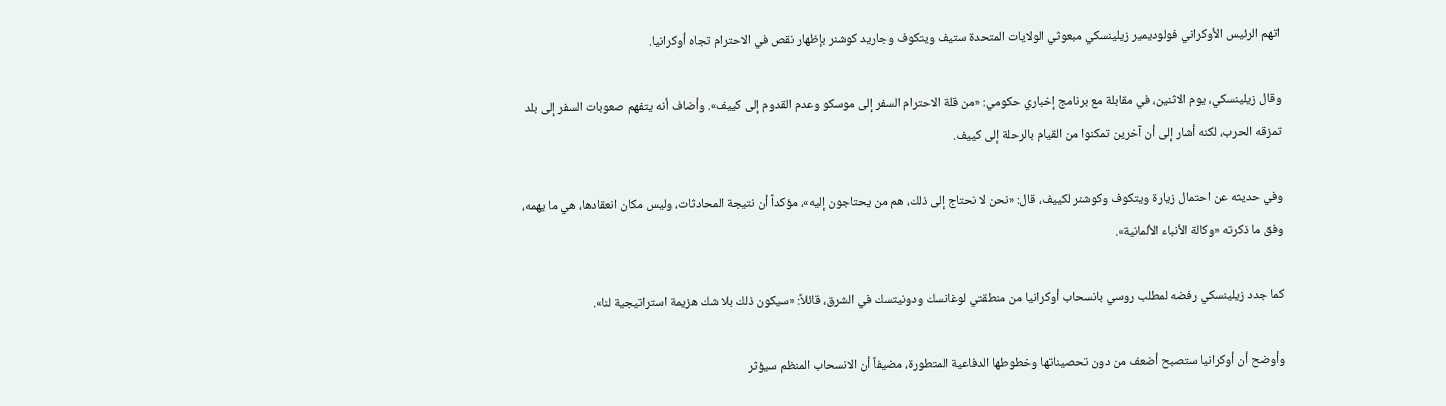اتهم الرئيس الأوكراني فولوديمير زيلينسكي مبعوثي الولايات المتحدة ستيف ويتكوف وجاريد كوشنر بإظهار نقص في الاحترام تجاه أوكرانيا.

وقال زيلينسكي، يوم الاثنين، في مقابلة مع برنامج إخباري حكومي: «من قلة الاحترام السفر إلى موسكو وعدم القدوم إلى كييف». وأضاف أنه يتفهم صعوبات السفر إلى بلد تمزقه الحرب، لكنه أشار إلى أن آخرين تمكنوا من القيام بالرحلة إلى كييف.

وفي حديثه عن احتمال زيارة ويتكوف وكوشنر لكييف، قال: «نحن لا نحتاج إلى ذلك، هم من يحتاجون إليه»، مؤكداً أن نتيجة المحادثات، وليس مكان انعقادها، هي ما يهمه، وفق ما ذكرته «وكالة الأنباء الألمانية».

كما جدد زيلينسكي رفضه لمطلب روسي بانسحاب أوكرانيا من منطقتي لوغانسك ودونيتسك في الشرق، قائلاً: «سيكون ذلك بلا شك هزيمة استراتيجية لنا».

وأوضح أن أوكرانيا ستصبح أضعف من دون تحصيناتها وخطوطها الدفاعية المتطورة، مضيفاً أن الانسحاب المنظم سيؤثر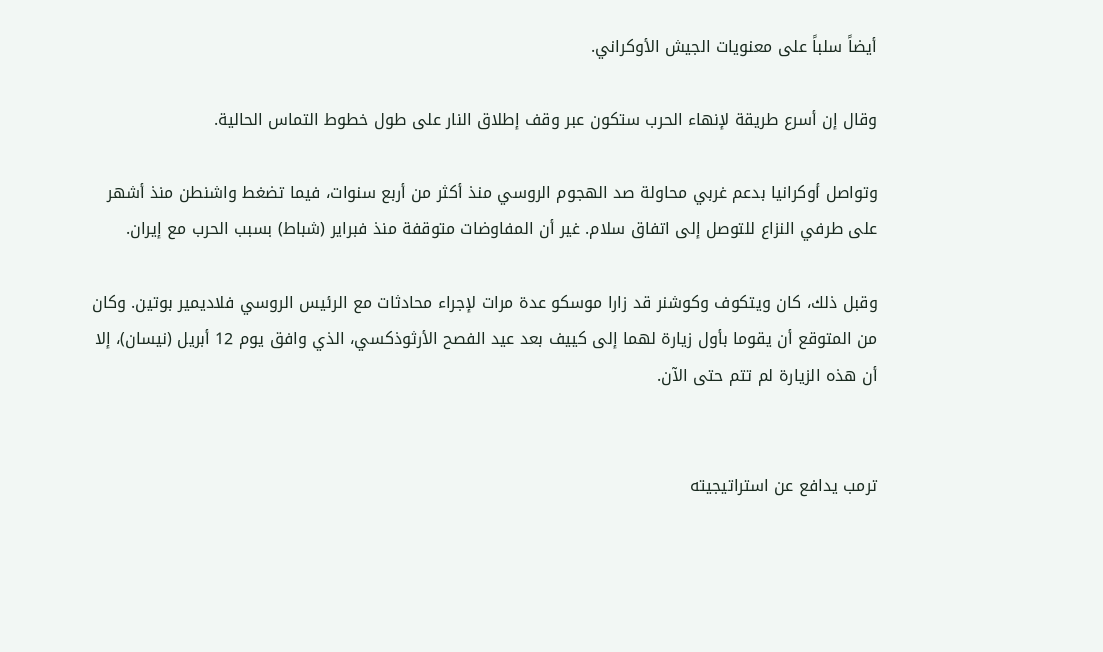أيضاً سلباً على معنويات الجيش الأوكراني.

وقال إن أسرع طريقة لإنهاء الحرب ستكون عبر وقف إطلاق النار على طول خطوط التماس الحالية.

وتواصل أوكرانيا بدعم غربي محاولة صد الهجوم الروسي منذ أكثر من أربع سنوات، فيما تضغط واشنطن منذ أشهر على طرفي النزاع للتوصل إلى اتفاق سلام. غير أن المفاوضات متوقفة منذ فبراير (شباط) بسبب الحرب مع إيران.

وقبل ذلك، كان ويتكوف وكوشنر قد زارا موسكو عدة مرات لإجراء محادثات مع الرئيس الروسي فلاديمير بوتين. وكان من المتوقع أن يقوما بأول زيارة لهما إلى كييف بعد عيد الفصح الأرثوذكسي، الذي وافق يوم 12 أبريل (نيسان)، إلا أن هذه الزيارة لم تتم حتى الآن.


ترمب يدافع عن استراتيجيته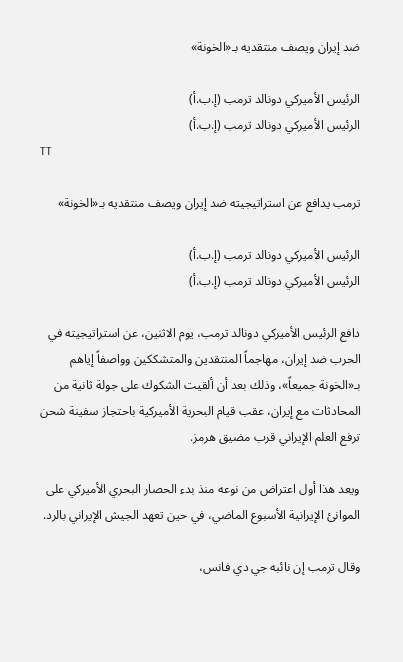ضد إيران ويصف منتقديه بـ«الخونة»

الرئيس الأميركي دونالد ترمب (إ.ب.أ)
الرئيس الأميركي دونالد ترمب (إ.ب.أ)
TT

ترمب يدافع عن استراتيجيته ضد إيران ويصف منتقديه بـ«الخونة»

الرئيس الأميركي دونالد ترمب (إ.ب.أ)
الرئيس الأميركي دونالد ترمب (إ.ب.أ)

دافع الرئيس الأميركي دونالد ترمب، يوم الاثنين، عن استراتيجيته في الحرب ضد إيران، مهاجماً المنتقدين والمتشككين وواصفاً إياهم بـ«الخونة جميعاً»، وذلك بعد أن ألقيت الشكوك على جولة ثانية من المحادثات مع إيران، عقب قيام البحرية الأميركية باحتجاز سفينة شحن ترفع العلم الإيراني قرب مضيق هرمز.

ويعد هذا أول اعتراض من نوعه منذ بدء الحصار البحري الأميركي على الموانئ الإيرانية الأسبوع الماضي، في حين تعهد الجيش الإيراني بالرد.

وقال ترمب إن نائبه جي دي فانس،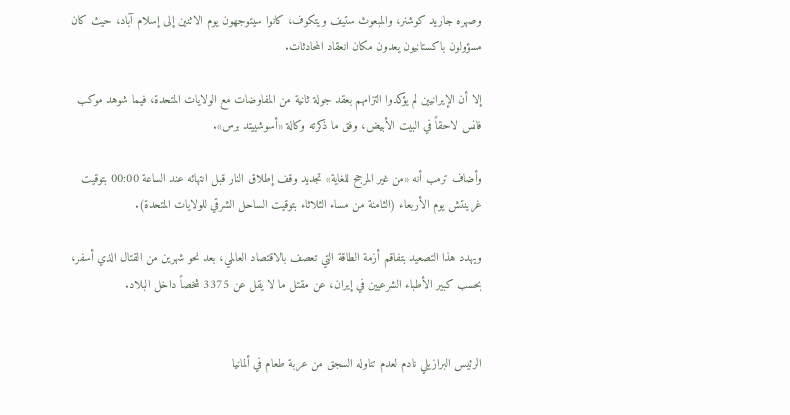وصهره جاريد كوشنر، والمبعوث ستيف ويتكوف، كانوا سيتوجهون يوم الاثنين إلى إسلام آباد، حيث كان مسؤولون باكستانيون يعدون مكان انعقاد المحادثات.

إلا أن الإيرانيين لم يؤكدوا التزامهم بعقد جولة ثانية من المفاوضات مع الولايات المتحدة، فيما شوهد موكب فانس لاحقاً في البيت الأبيض، وفق ما ذكرته وكالة «أسوشييتد برس».

وأضاف ترمب أنه «من غير المرجح للغاية» تجديد وقف إطلاق النار قبل انتهائه عند الساعة 00:00 بتوقيت غرينتش يوم الأربعاء (الثامنة من مساء الثلاثاء بتوقيت الساحل الشرقي للولايات المتحدة).

ويهدد هذا التصعيد بتفاقم أزمة الطاقة التي تعصف بالاقتصاد العالمي، بعد نحو شهرين من القتال الذي أسفر، بحسب كبير الأطباء الشرعيين في إيران، عن مقتل ما لا يقل عن 3375 شخصاً داخل البلاد.


الرئيس البرازيلي نادم لعدم تناوله السجق من عربة طعام في ألمانيا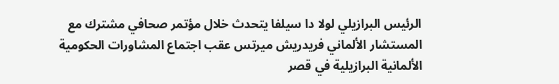الرئيس البرازيلي لولا دا سيلفا يتحدث خلال مؤتمر صحافي مشترك مع المستشار الألماني فريدريش ميرتس عقب اجتماع المشاورات الحكومية الألمانية البرازيلية في قصر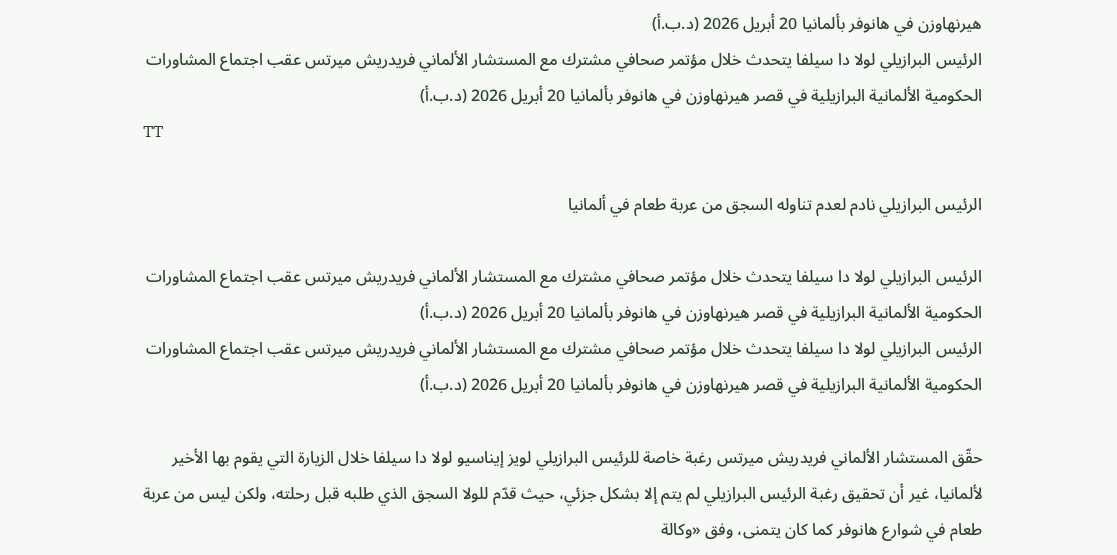هيرنهاوزن في هانوفر بألمانيا 20 أبريل 2026 (د.ب.أ)
الرئيس البرازيلي لولا دا سيلفا يتحدث خلال مؤتمر صحافي مشترك مع المستشار الألماني فريدريش ميرتس عقب اجتماع المشاورات الحكومية الألمانية البرازيلية في قصر هيرنهاوزن في هانوفر بألمانيا 20 أبريل 2026 (د.ب.أ)
TT

الرئيس البرازيلي نادم لعدم تناوله السجق من عربة طعام في ألمانيا

الرئيس البرازيلي لولا دا سيلفا يتحدث خلال مؤتمر صحافي مشترك مع المستشار الألماني فريدريش ميرتس عقب اجتماع المشاورات الحكومية الألمانية البرازيلية في قصر هيرنهاوزن في هانوفر بألمانيا 20 أبريل 2026 (د.ب.أ)
الرئيس البرازيلي لولا دا سيلفا يتحدث خلال مؤتمر صحافي مشترك مع المستشار الألماني فريدريش ميرتس عقب اجتماع المشاورات الحكومية الألمانية البرازيلية في قصر هيرنهاوزن في هانوفر بألمانيا 20 أبريل 2026 (د.ب.أ)

حقّق المستشار الألماني فريدريش ميرتس رغبة خاصة للرئيس البرازيلي لويز إيناسيو لولا دا سيلفا خلال الزيارة التي يقوم بها الأخير لألمانيا، غير أن تحقيق رغبة الرئيس البرازيلي لم يتم إلا بشكل جزئي، حيث قدّم للولا السجق الذي طلبه قبل رحلته، ولكن ليس من عربة طعام في شوارع هانوفر كما كان يتمنى، وفق «وكالة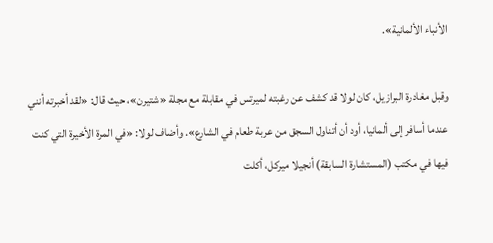الأنباء الألمانية».

وقبل مغادرة البرازيل، كان لولا قد كشف عن رغبته لميرتس في مقابلة مع مجلة «شتيرن»، حيث قال: «لقد أخبرته أنني عندما أسافر إلى ألمانيا، أود أن أتناول السجق من عربة طعام في الشارع». وأضاف لولا: «في المرة الأخيرة التي كنت فيها في مكتب (المستشارة السابقة) أنجيلا ميركل، أكلت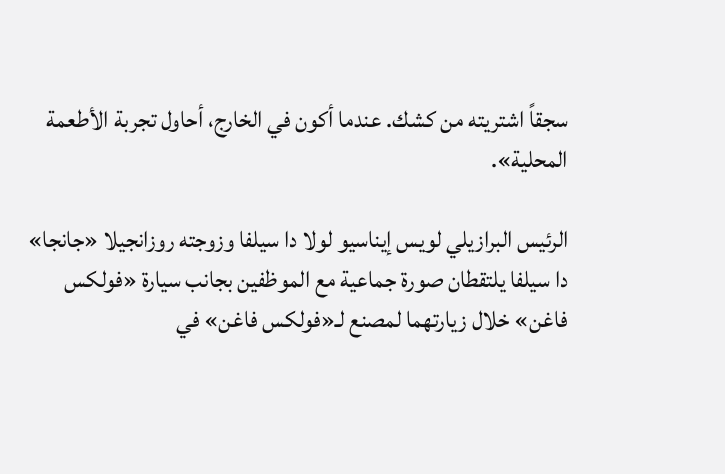سجقاً اشتريته من كشك. عندما أكون في الخارج، أحاول تجربة الأطعمة المحلية».

الرئيس البرازيلي لويس إيناسيو لولا دا سيلفا وزوجته روزانجيلا «جانجا» دا سيلفا يلتقطان صورة جماعية مع الموظفين بجانب سيارة «فولكس فاغن» خلال زيارتهما لمصنع لـ«فولكس فاغن» في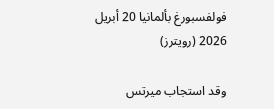فولفسبورغ بألمانيا 20 أبريل 2026 (رويترز)

وقد استجاب ميرتس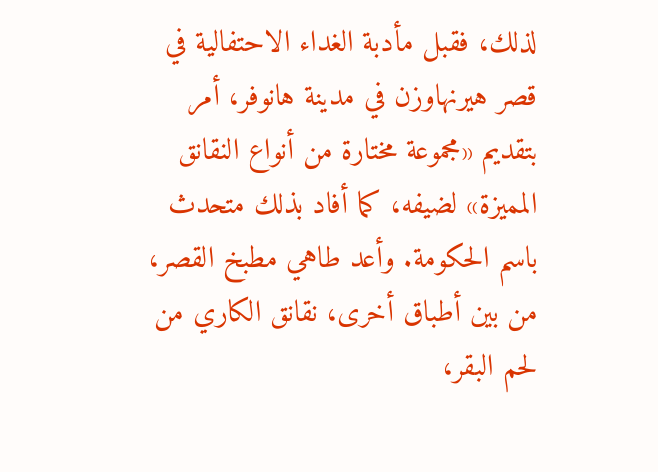لذلك، فقبل مأدبة الغداء الاحتفالية في قصر هيرنهاوزن في مدينة هانوفر، أمر بتقديم «مجموعة مختارة من أنواع النقانق المميزة» لضيفه، كما أفاد بذلك متحدث باسم الحكومة. وأعد طاهي مطبخ القصر، من بين أطباق أخرى، نقانق الكاري من لحم البقر،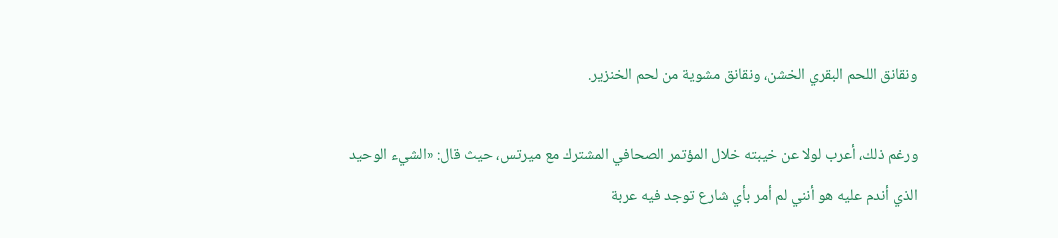ونقانق اللحم البقري الخشن، ونقانق مشوية من لحم الخنزير.

ورغم ذلك، أعرب لولا عن خيبته خلال المؤتمر الصحافي المشترك مع ميرتس، حيث قال: «الشيء الوحيد الذي أندم عليه هو أنني لم أمر بأي شارع توجد فيه عربة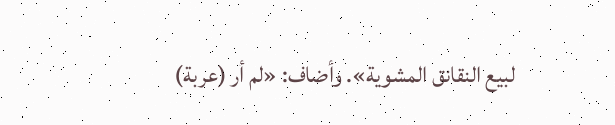لبيع النقانق المشوية». وأضاف: «لم أر (عربة)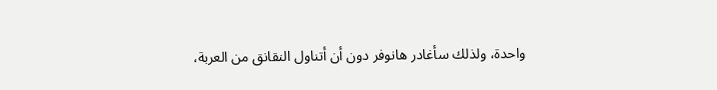واحدة، ولذلك سأغادر هانوفر دون أن أتناول النقانق من العربة،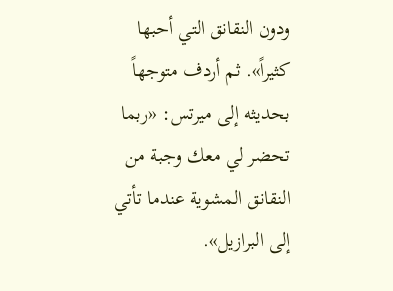ودون النقانق التي أحبها كثيراً». ثم أردف متوجهاً بحديثه إلى ميرتس: «ربما تحضر لي معك وجبة من النقانق المشوية عندما تأتي إلى البرازيل».